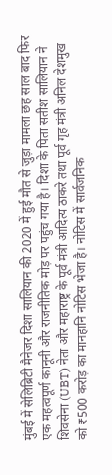मुंबई में सेलिब्रिटी मैनेजर दिशा सालियान की 2020 में हुई मौत से जुड़ा मामला छह साल बाद फिर एक महत्वपूर्ण कानूनी और राजनीतिक मोड़ पर पहुंच गया है। दिशा के पिता सतीश सालियान ने शिवसेना (UBT) नेता और महाराष्ट्र के पूर्व मंत्री आदित्य ठाकरे तथा पूर्व गृह मंत्री अनिल देशमुख को ₹500 करोड़ का मानहानि नोटिस भेजा है। नोटिस में सार्वजनिक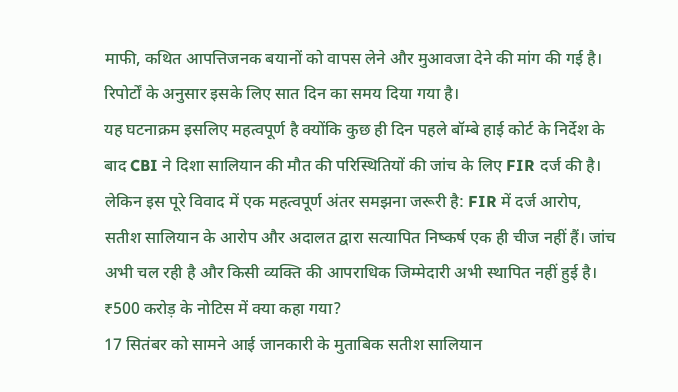माफी, कथित आपत्तिजनक बयानों को वापस लेने और मुआवजा देने की मांग की गई है। रिपोर्टों के अनुसार इसके लिए सात दिन का समय दिया गया है।
यह घटनाक्रम इसलिए महत्वपूर्ण है क्योंकि कुछ ही दिन पहले बॉम्बे हाई कोर्ट के निर्देश के बाद CBI ने दिशा सालियान की मौत की परिस्थितियों की जांच के लिए FIR दर्ज की है। लेकिन इस पूरे विवाद में एक महत्वपूर्ण अंतर समझना जरूरी है: FIR में दर्ज आरोप, सतीश सालियान के आरोप और अदालत द्वारा सत्यापित निष्कर्ष एक ही चीज नहीं हैं। जांच अभी चल रही है और किसी व्यक्ति की आपराधिक जिम्मेदारी अभी स्थापित नहीं हुई है।
₹500 करोड़ के नोटिस में क्या कहा गया?
17 सितंबर को सामने आई जानकारी के मुताबिक सतीश सालियान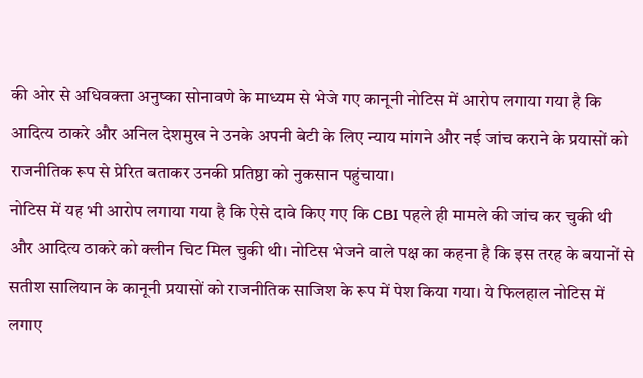की ओर से अधिवक्ता अनुष्का सोनावणे के माध्यम से भेजे गए कानूनी नोटिस में आरोप लगाया गया है कि आदित्य ठाकरे और अनिल देशमुख ने उनके अपनी बेटी के लिए न्याय मांगने और नई जांच कराने के प्रयासों को राजनीतिक रूप से प्रेरित बताकर उनकी प्रतिष्ठा को नुकसान पहुंचाया।
नोटिस में यह भी आरोप लगाया गया है कि ऐसे दावे किए गए कि CBI पहले ही मामले की जांच कर चुकी थी और आदित्य ठाकरे को क्लीन चिट मिल चुकी थी। नोटिस भेजने वाले पक्ष का कहना है कि इस तरह के बयानों से सतीश सालियान के कानूनी प्रयासों को राजनीतिक साजिश के रूप में पेश किया गया। ये फिलहाल नोटिस में लगाए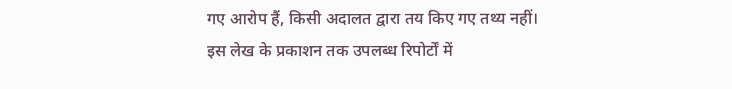गए आरोप हैं, किसी अदालत द्वारा तय किए गए तथ्य नहीं।
इस लेख के प्रकाशन तक उपलब्ध रिपोर्टों में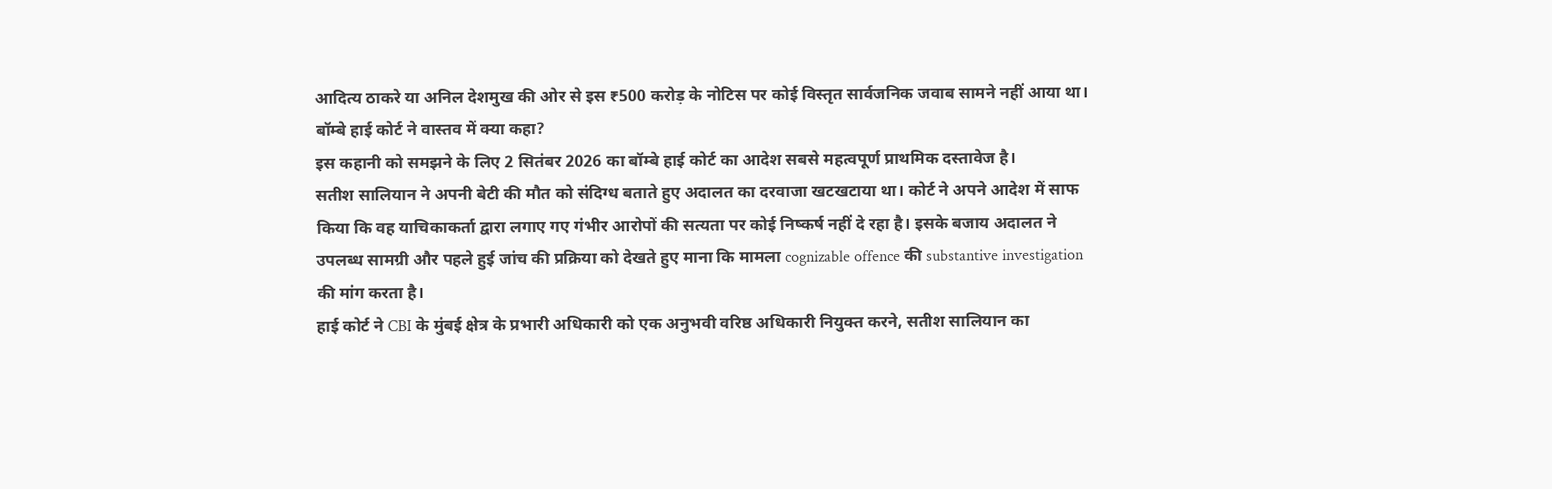आदित्य ठाकरे या अनिल देशमुख की ओर से इस ₹500 करोड़ के नोटिस पर कोई विस्तृत सार्वजनिक जवाब सामने नहीं आया था।
बॉम्बे हाई कोर्ट ने वास्तव में क्या कहा?
इस कहानी को समझने के लिए 2 सितंबर 2026 का बॉम्बे हाई कोर्ट का आदेश सबसे महत्वपूर्ण प्राथमिक दस्तावेज है।
सतीश सालियान ने अपनी बेटी की मौत को संदिग्ध बताते हुए अदालत का दरवाजा खटखटाया था। कोर्ट ने अपने आदेश में साफ किया कि वह याचिकाकर्ता द्वारा लगाए गए गंभीर आरोपों की सत्यता पर कोई निष्कर्ष नहीं दे रहा है। इसके बजाय अदालत ने उपलब्ध सामग्री और पहले हुई जांच की प्रक्रिया को देखते हुए माना कि मामला cognizable offence की substantive investigation की मांग करता है।
हाई कोर्ट ने CBI के मुंबई क्षेत्र के प्रभारी अधिकारी को एक अनुभवी वरिष्ठ अधिकारी नियुक्त करने, सतीश सालियान का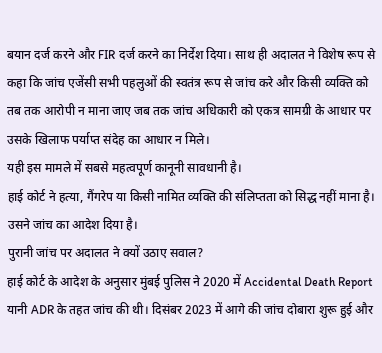बयान दर्ज करने और FIR दर्ज करने का निर्देश दिया। साथ ही अदालत ने विशेष रूप से कहा कि जांच एजेंसी सभी पहलुओं की स्वतंत्र रूप से जांच करे और किसी व्यक्ति को तब तक आरोपी न माना जाए जब तक जांच अधिकारी को एकत्र सामग्री के आधार पर उसके खिलाफ पर्याप्त संदेह का आधार न मिले।
यही इस मामले में सबसे महत्वपूर्ण कानूनी सावधानी है।
हाई कोर्ट ने हत्या, गैंगरेप या किसी नामित व्यक्ति की संलिप्तता को सिद्ध नहीं माना है। उसने जांच का आदेश दिया है।
पुरानी जांच पर अदालत ने क्यों उठाए सवाल?
हाई कोर्ट के आदेश के अनुसार मुंबई पुलिस ने 2020 में Accidental Death Report यानी ADR के तहत जांच की थी। दिसंबर 2023 में आगे की जांच दोबारा शुरू हुई और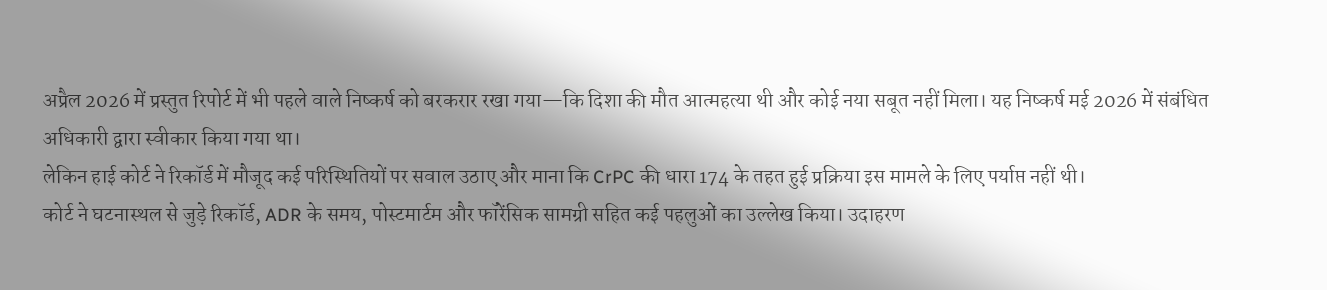अप्रैल 2026 में प्रस्तुत रिपोर्ट में भी पहले वाले निष्कर्ष को बरकरार रखा गया—कि दिशा की मौत आत्महत्या थी और कोई नया सबूत नहीं मिला। यह निष्कर्ष मई 2026 में संबंधित अधिकारी द्वारा स्वीकार किया गया था।
लेकिन हाई कोर्ट ने रिकॉर्ड में मौजूद कई परिस्थितियों पर सवाल उठाए और माना कि CrPC की धारा 174 के तहत हुई प्रक्रिया इस मामले के लिए पर्याप्त नहीं थी।
कोर्ट ने घटनास्थल से जुड़े रिकॉर्ड, ADR के समय, पोस्टमार्टम और फॉरेंसिक सामग्री सहित कई पहलुओं का उल्लेख किया। उदाहरण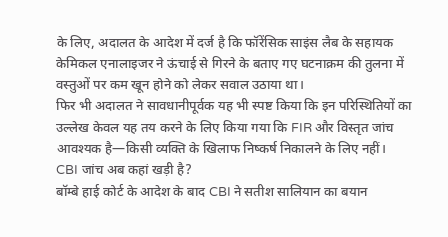के लिए, अदालत के आदेश में दर्ज है कि फॉरेंसिक साइंस लैब के सहायक केमिकल एनालाइजर ने ऊंचाई से गिरने के बताए गए घटनाक्रम की तुलना में वस्तुओं पर कम खून होने को लेकर सवाल उठाया था।
फिर भी अदालत ने सावधानीपूर्वक यह भी स्पष्ट किया कि इन परिस्थितियों का उल्लेख केवल यह तय करने के लिए किया गया कि FIR और विस्तृत जांच आवश्यक है—किसी व्यक्ति के खिलाफ निष्कर्ष निकालने के लिए नहीं।
CBI जांच अब कहां खड़ी है?
बॉम्बे हाई कोर्ट के आदेश के बाद CBI ने सतीश सालियान का बयान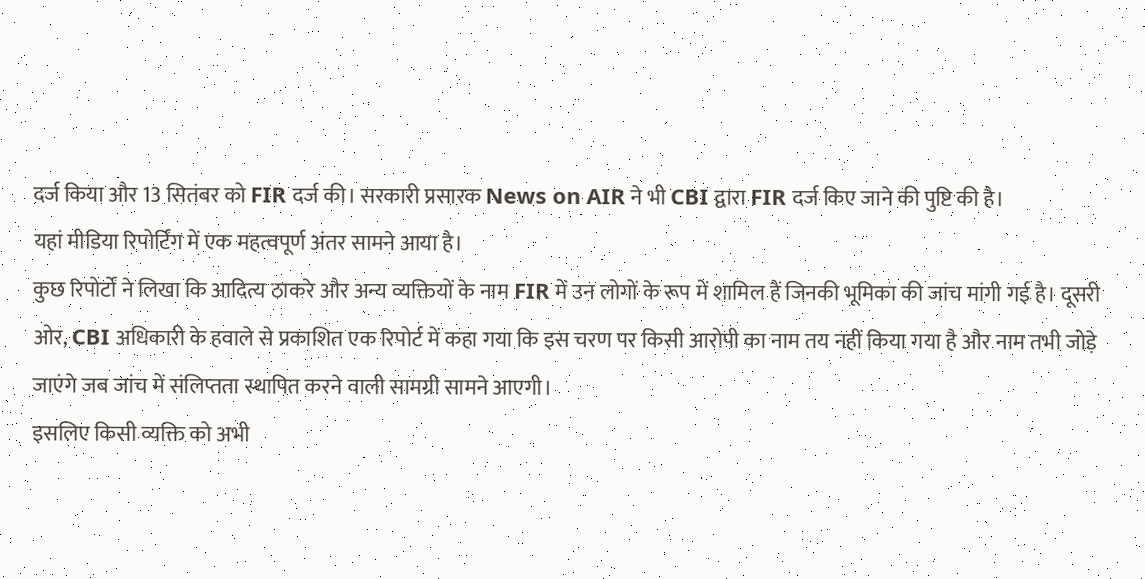दर्ज किया और 13 सितंबर को FIR दर्ज की। सरकारी प्रसारक News on AIR ने भी CBI द्वारा FIR दर्ज किए जाने की पुष्टि की है।
यहां मीडिया रिपोर्टिंग में एक महत्वपूर्ण अंतर सामने आया है।
कुछ रिपोर्टों ने लिखा कि आदित्य ठाकरे और अन्य व्यक्तियों के नाम FIR में उन लोगों के रूप में शामिल हैं जिनकी भूमिका की जांच मांगी गई है। दूसरी ओर, CBI अधिकारी के हवाले से प्रकाशित एक रिपोर्ट में कहा गया कि इस चरण पर किसी आरोपी का नाम तय नहीं किया गया है और नाम तभी जोड़े जाएंगे जब जांच में संलिप्तता स्थापित करने वाली सामग्री सामने आएगी।
इसलिए किसी व्यक्ति को अभी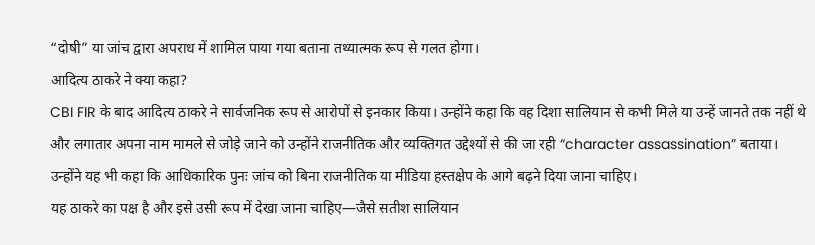“दोषी” या जांच द्वारा अपराध में शामिल पाया गया बताना तथ्यात्मक रूप से गलत होगा।
आदित्य ठाकरे ने क्या कहा?
CBI FIR के बाद आदित्य ठाकरे ने सार्वजनिक रूप से आरोपों से इनकार किया। उन्होंने कहा कि वह दिशा सालियान से कभी मिले या उन्हें जानते तक नहीं थे और लगातार अपना नाम मामले से जोड़े जाने को उन्होंने राजनीतिक और व्यक्तिगत उद्देश्यों से की जा रही “character assassination” बताया।
उन्होंने यह भी कहा कि आधिकारिक पुनः जांच को बिना राजनीतिक या मीडिया हस्तक्षेप के आगे बढ़ने दिया जाना चाहिए।
यह ठाकरे का पक्ष है और इसे उसी रूप में देखा जाना चाहिए—जैसे सतीश सालियान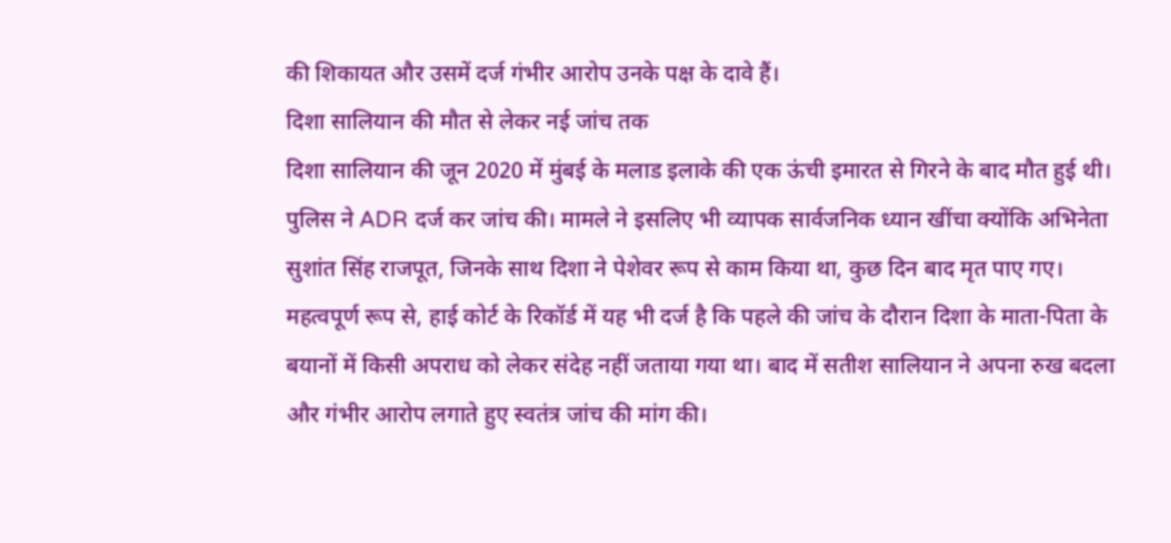की शिकायत और उसमें दर्ज गंभीर आरोप उनके पक्ष के दावे हैं।
दिशा सालियान की मौत से लेकर नई जांच तक
दिशा सालियान की जून 2020 में मुंबई के मलाड इलाके की एक ऊंची इमारत से गिरने के बाद मौत हुई थी। पुलिस ने ADR दर्ज कर जांच की। मामले ने इसलिए भी व्यापक सार्वजनिक ध्यान खींचा क्योंकि अभिनेता सुशांत सिंह राजपूत, जिनके साथ दिशा ने पेशेवर रूप से काम किया था, कुछ दिन बाद मृत पाए गए।
महत्वपूर्ण रूप से, हाई कोर्ट के रिकॉर्ड में यह भी दर्ज है कि पहले की जांच के दौरान दिशा के माता-पिता के बयानों में किसी अपराध को लेकर संदेह नहीं जताया गया था। बाद में सतीश सालियान ने अपना रुख बदला और गंभीर आरोप लगाते हुए स्वतंत्र जांच की मांग की।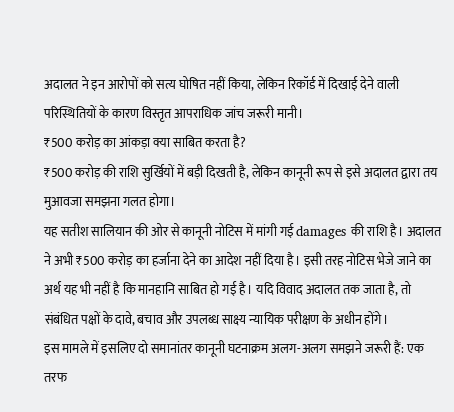अदालत ने इन आरोपों को सत्य घोषित नहीं किया, लेकिन रिकॉर्ड में दिखाई देने वाली परिस्थितियों के कारण विस्तृत आपराधिक जांच जरूरी मानी।
₹500 करोड़ का आंकड़ा क्या साबित करता है?
₹500 करोड़ की राशि सुर्खियों में बड़ी दिखती है, लेकिन कानूनी रूप से इसे अदालत द्वारा तय मुआवजा समझना गलत होगा।
यह सतीश सालियान की ओर से कानूनी नोटिस में मांगी गई damages की राशि है। अदालत ने अभी ₹500 करोड़ का हर्जाना देने का आदेश नहीं दिया है। इसी तरह नोटिस भेजे जाने का अर्थ यह भी नहीं है कि मानहानि साबित हो गई है। यदि विवाद अदालत तक जाता है, तो संबंधित पक्षों के दावे, बचाव और उपलब्ध साक्ष्य न्यायिक परीक्षण के अधीन होंगे।
इस मामले में इसलिए दो समानांतर कानूनी घटनाक्रम अलग-अलग समझने जरूरी हैं: एक तरफ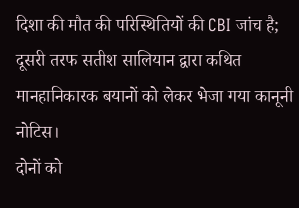दिशा की मौत की परिस्थितियों की CBI जांच है; दूसरी तरफ सतीश सालियान द्वारा कथित मानहानिकारक बयानों को लेकर भेजा गया कानूनी नोटिस।
दोनों को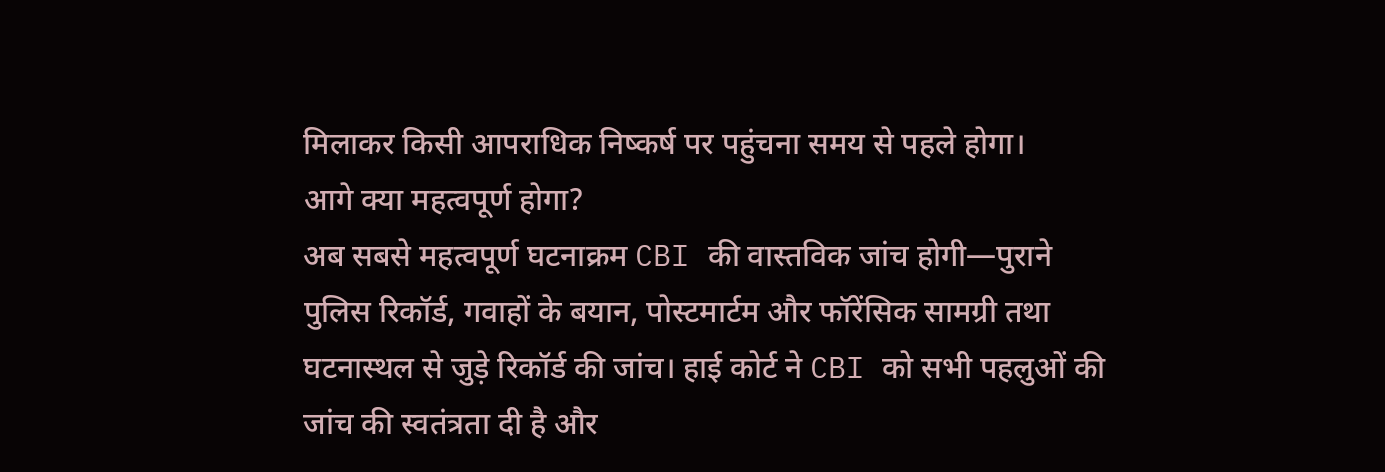मिलाकर किसी आपराधिक निष्कर्ष पर पहुंचना समय से पहले होगा।
आगे क्या महत्वपूर्ण होगा?
अब सबसे महत्वपूर्ण घटनाक्रम CBI की वास्तविक जांच होगी—पुराने पुलिस रिकॉर्ड, गवाहों के बयान, पोस्टमार्टम और फॉरेंसिक सामग्री तथा घटनास्थल से जुड़े रिकॉर्ड की जांच। हाई कोर्ट ने CBI को सभी पहलुओं की जांच की स्वतंत्रता दी है और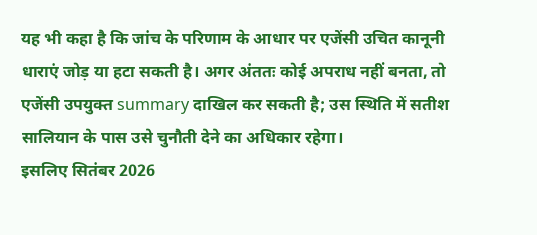यह भी कहा है कि जांच के परिणाम के आधार पर एजेंसी उचित कानूनी धाराएं जोड़ या हटा सकती है। अगर अंततः कोई अपराध नहीं बनता, तो एजेंसी उपयुक्त summary दाखिल कर सकती है; उस स्थिति में सतीश सालियान के पास उसे चुनौती देने का अधिकार रहेगा।
इसलिए सितंबर 2026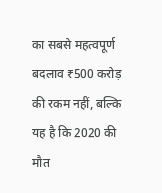का सबसे महत्वपूर्ण बदलाव ₹500 करोड़ की रकम नहीं, बल्कि यह है कि 2020 की मौत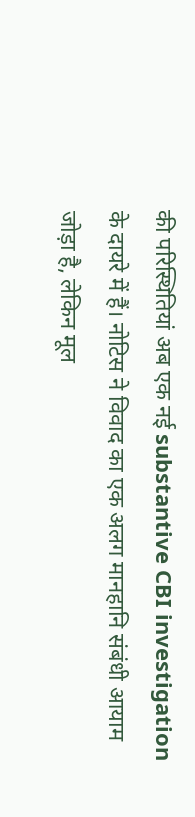की परिस्थितियां अब एक नई substantive CBI investigation के दायरे में हैं। नोटिस ने विवाद का एक अलग मानहानि संबंधी आयाम जोड़ा है, लेकिन मूल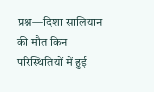प्रश्न—दिशा सालियान की मौत किन परिस्थितियों में हुई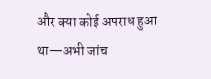और क्या कोई अपराध हुआ था—अभी जांच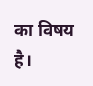का विषय है।